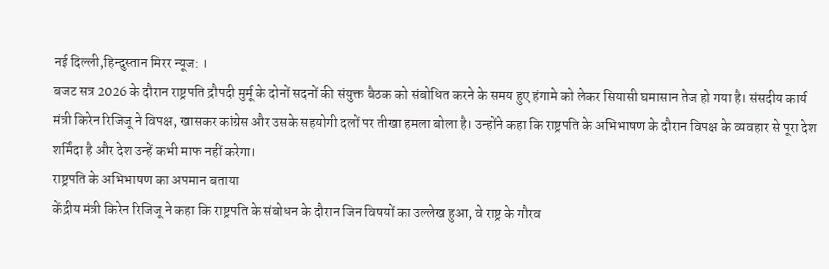नई दिल्ली,हिन्दुस्तान मिरर न्यूज: ।
बजट सत्र 2026 के दौरान राष्ट्रपति द्रौपदी मुर्मू के दोनों सदनों की संयुक्त बैठक को संबोधित करने के समय हुए हंगामे को लेकर सियासी घमासान तेज हो गया है। संसदीय कार्य मंत्री किरेन रिजिजू ने विपक्ष, खासकर कांग्रेस और उसके सहयोगी दलों पर तीखा हमला बोला है। उन्होंने कहा कि राष्ट्रपति के अभिभाषण के दौरान विपक्ष के व्यवहार से पूरा देश शर्मिंदा है और देश उन्हें कभी माफ नहीं करेगा।
राष्ट्रपति के अभिभाषण का अपमान बताया
केंद्रीय मंत्री किरेन रिजिजू ने कहा कि राष्ट्रपति के संबोधन के दौरान जिन विषयों का उल्लेख हुआ, वे राष्ट्र के गौरव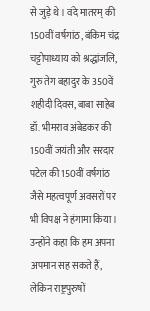से जुड़े थे। वंदे मातरम् की 150वीं वर्षगांठ, बंकिम चंद्र चट्टोपाध्याय को श्रद्धांजलि, गुरु तेग बहादुर के 350वें शहीदी दिवस, बाबा साहेब डॉ. भीमराव अंबेडकर की 150वीं जयंती और सरदार पटेल की 150वीं वर्षगांठ जैसे महत्वपूर्ण अवसरों पर भी विपक्ष ने हंगामा किया। उन्होंने कहा कि हम अपना अपमान सह सकते हैं, लेकिन राष्ट्रपुरुषों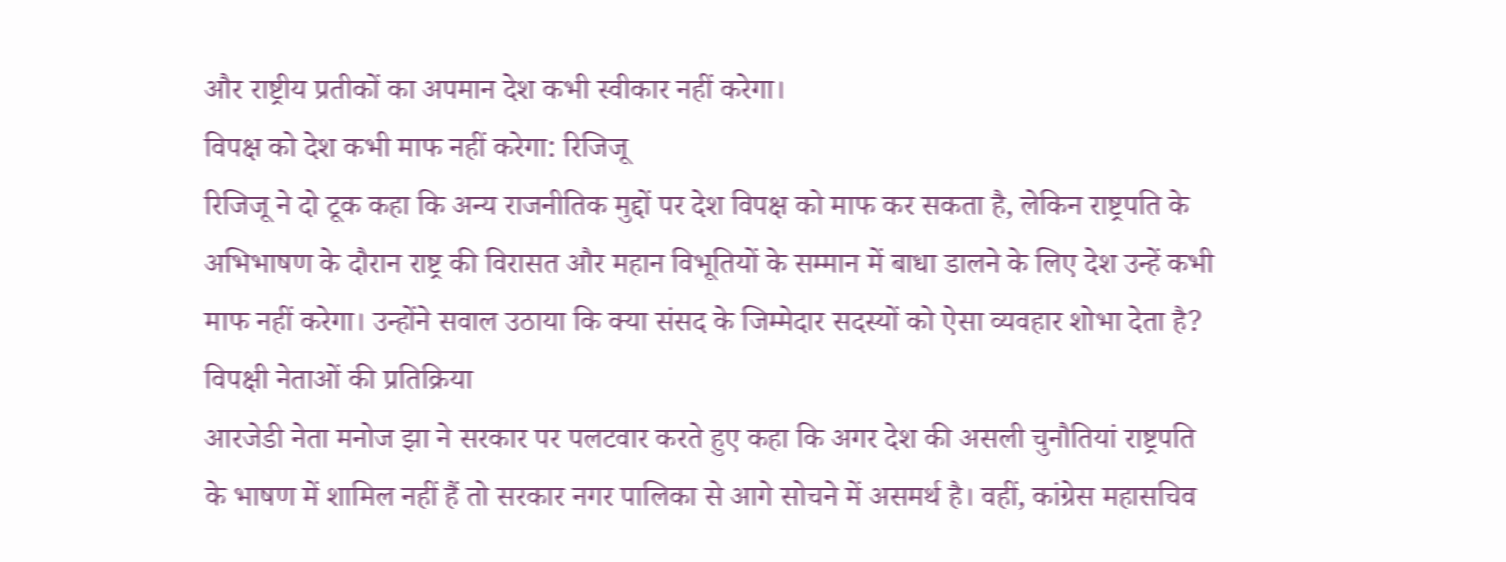और राष्ट्रीय प्रतीकों का अपमान देश कभी स्वीकार नहीं करेगा।
विपक्ष को देश कभी माफ नहीं करेगा: रिजिजू
रिजिजू ने दो टूक कहा कि अन्य राजनीतिक मुद्दों पर देश विपक्ष को माफ कर सकता है, लेकिन राष्ट्रपति के अभिभाषण के दौरान राष्ट्र की विरासत और महान विभूतियों के सम्मान में बाधा डालने के लिए देश उन्हें कभी माफ नहीं करेगा। उन्होंने सवाल उठाया कि क्या संसद के जिम्मेदार सदस्यों को ऐसा व्यवहार शोभा देता है?
विपक्षी नेताओं की प्रतिक्रिया
आरजेडी नेता मनोज झा ने सरकार पर पलटवार करते हुए कहा कि अगर देश की असली चुनौतियां राष्ट्रपति के भाषण में शामिल नहीं हैं तो सरकार नगर पालिका से आगे सोचने में असमर्थ है। वहीं, कांग्रेस महासचिव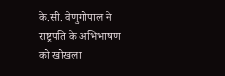के.सी. वेणुगोपाल ने राष्ट्रपति के अभिभाषण को खोखला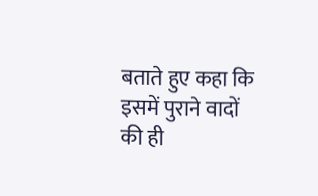बताते हुए कहा कि इसमें पुराने वादों की ही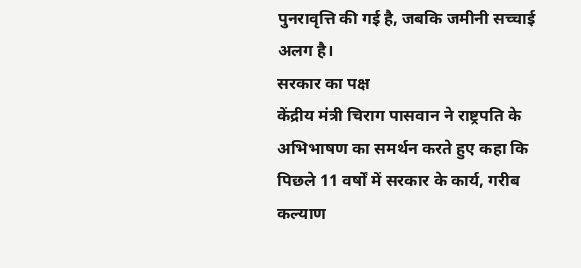पुनरावृत्ति की गई है, जबकि जमीनी सच्चाई अलग है।
सरकार का पक्ष
केंद्रीय मंत्री चिराग पासवान ने राष्ट्रपति के अभिभाषण का समर्थन करते हुए कहा कि पिछले 11 वर्षों में सरकार के कार्य, गरीब कल्याण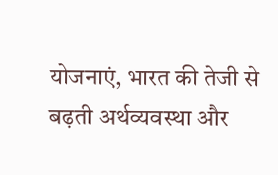योजनाएं, भारत की तेजी से बढ़ती अर्थव्यवस्था और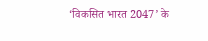‘विकसित भारत 2047’ के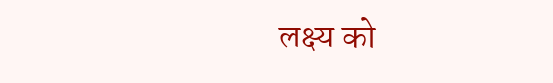लक्ष्य को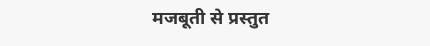मजबूती से प्रस्तुत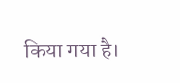किया गया है।